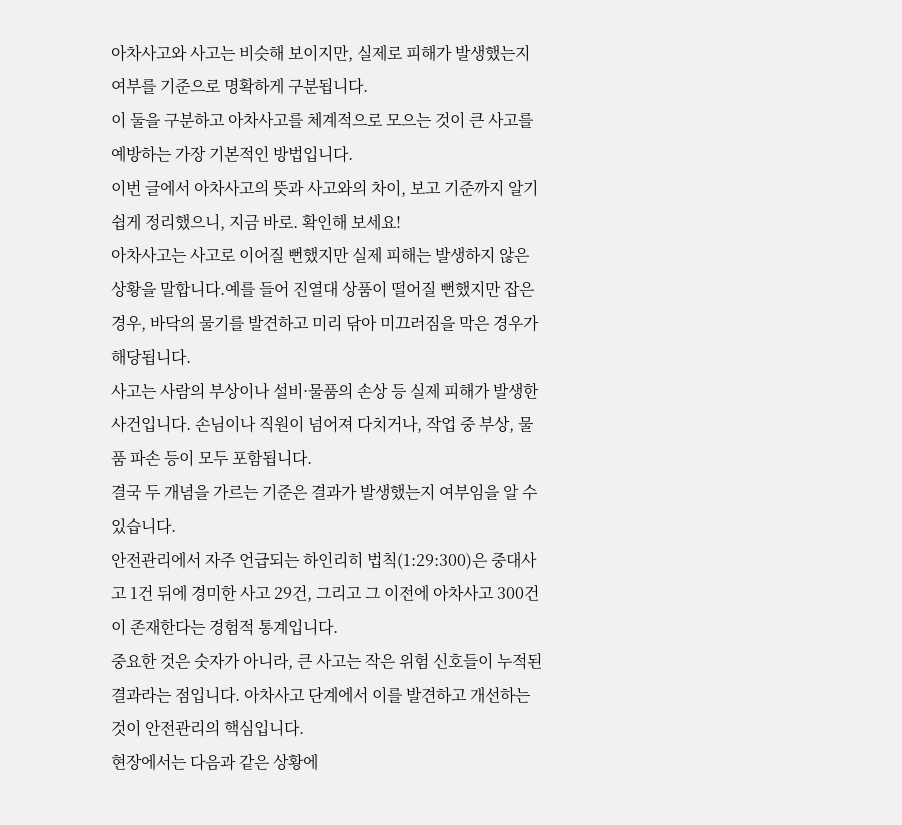아차사고와 사고는 비슷해 보이지만, 실제로 피해가 발생했는지 여부를 기준으로 명확하게 구분됩니다.
이 둘을 구분하고 아차사고를 체계적으로 모으는 것이 큰 사고를 예방하는 가장 기본적인 방법입니다.
이번 글에서 아차사고의 뜻과 사고와의 차이, 보고 기준까지 알기 쉽게 정리했으니, 지금 바로. 확인해 보세요!
아차사고는 사고로 이어질 뻔했지만 실제 피해는 발생하지 않은 상황을 말합니다.예를 들어 진열대 상품이 떨어질 뻔했지만 잡은 경우, 바닥의 물기를 발견하고 미리 닦아 미끄러짐을 막은 경우가 해당됩니다.
사고는 사람의 부상이나 설비·물품의 손상 등 실제 피해가 발생한 사건입니다. 손님이나 직원이 넘어져 다치거나, 작업 중 부상, 물품 파손 등이 모두 포함됩니다.
결국 두 개념을 가르는 기준은 결과가 발생했는지 여부임을 알 수 있습니다.
안전관리에서 자주 언급되는 하인리히 법칙(1:29:300)은 중대사고 1건 뒤에 경미한 사고 29건, 그리고 그 이전에 아차사고 300건이 존재한다는 경험적 통계입니다.
중요한 것은 숫자가 아니라, 큰 사고는 작은 위험 신호들이 누적된 결과라는 점입니다. 아차사고 단계에서 이를 발견하고 개선하는 것이 안전관리의 핵심입니다.
현장에서는 다음과 같은 상황에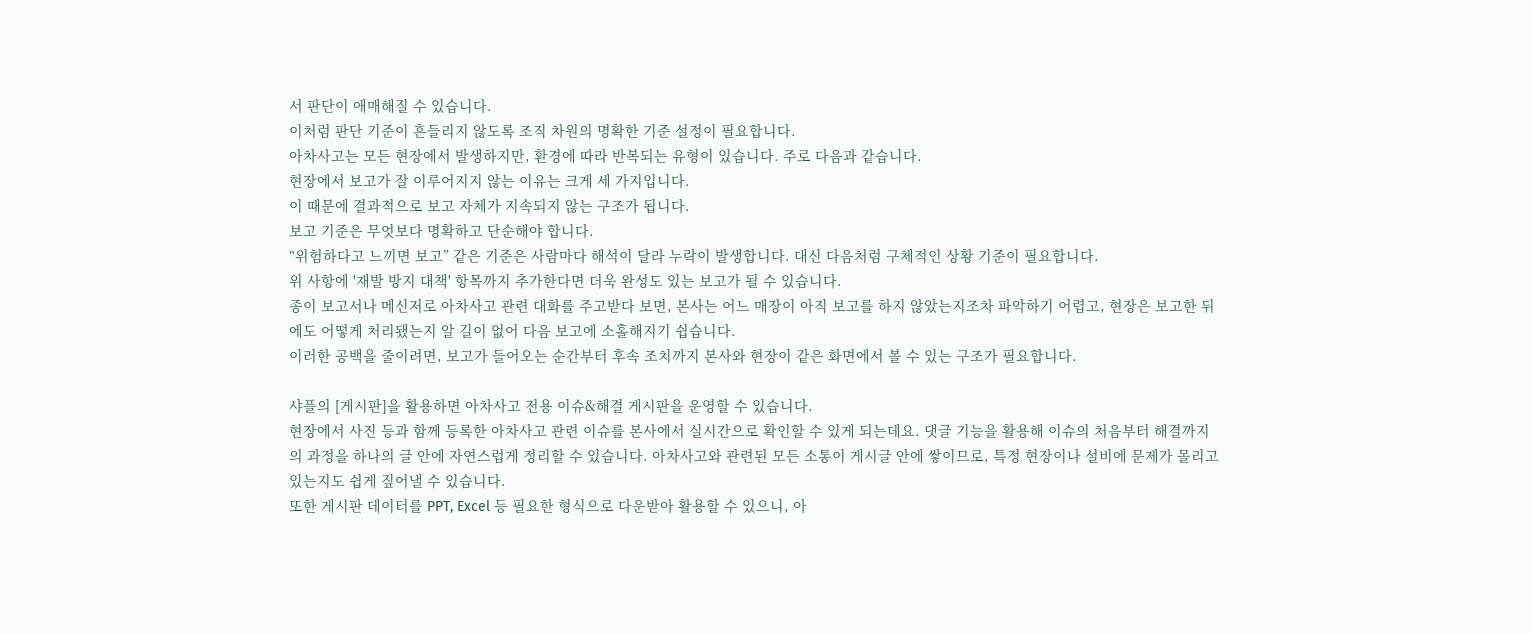서 판단이 애매해질 수 있습니다.
이처럼 판단 기준이 흔들리지 않도록 조직 차원의 명확한 기준 설정이 필요합니다.
아차사고는 모든 현장에서 발생하지만, 환경에 따라 반복되는 유형이 있습니다. 주로 다음과 같습니다.
현장에서 보고가 잘 이루어지지 않는 이유는 크게 세 가지입니다.
이 때문에 결과적으로 보고 자체가 지속되지 않는 구조가 됩니다.
보고 기준은 무엇보다 명확하고 단순해야 합니다.
“위험하다고 느끼면 보고” 같은 기준은 사람마다 해석이 달라 누락이 발생합니다. 대신 다음처럼 구체적인 상황 기준이 필요합니다.
위 사항에 '재발 방지 대책' 항목까지 추가한다면 더욱 완성도 있는 보고가 될 수 있습니다.
종이 보고서나 메신저로 아차사고 관련 대화를 주고받다 보면, 본사는 어느 매장이 아직 보고를 하지 않았는지조차 파악하기 어렵고, 현장은 보고한 뒤에도 어떻게 처리됐는지 알 길이 없어 다음 보고에 소홀해지기 쉽습니다.
이러한 공백을 줄이려면, 보고가 들어오는 순간부터 후속 조치까지 본사와 현장이 같은 화면에서 볼 수 있는 구조가 필요합니다.

샤플의 [게시판]을 활용하면 아차사고 전용 이슈&해결 게시판을 운영할 수 있습니다.
현장에서 사진 등과 함께 등록한 아차사고 관련 이슈를 본사에서 실시간으로 확인할 수 있게 되는데요. 댓글 기능을 활용해 이슈의 처음부터 해결까지의 과정을 하나의 글 안에 자연스럽게 정리할 수 있습니다. 아차사고와 관련된 모든 소통이 게시글 안에 쌓이므로, 특정 현장이나 설비에 문제가 몰리고 있는지도 쉽게 짚어낼 수 있습니다.
또한 게시판 데이터를 PPT, Excel 등 필요한 형식으로 다운받아 활용할 수 있으니, 아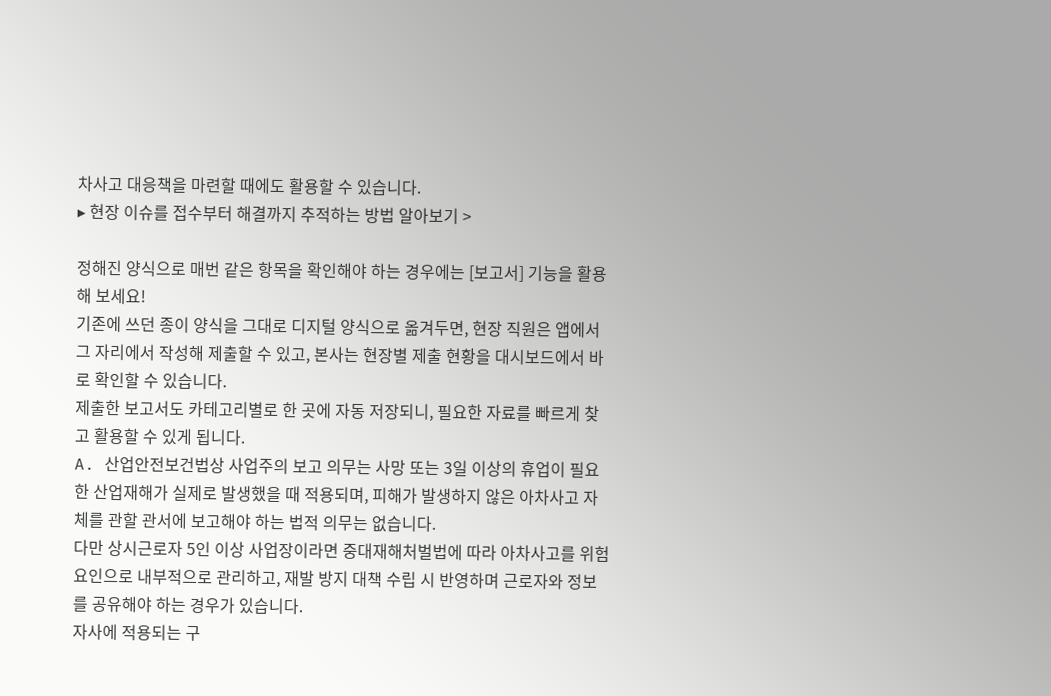차사고 대응책을 마련할 때에도 활용할 수 있습니다.
▸ 현장 이슈를 접수부터 해결까지 추적하는 방법 알아보기 >

정해진 양식으로 매번 같은 항목을 확인해야 하는 경우에는 [보고서] 기능을 활용해 보세요!
기존에 쓰던 종이 양식을 그대로 디지털 양식으로 옮겨두면, 현장 직원은 앱에서 그 자리에서 작성해 제출할 수 있고, 본사는 현장별 제출 현황을 대시보드에서 바로 확인할 수 있습니다.
제출한 보고서도 카테고리별로 한 곳에 자동 저장되니, 필요한 자료를 빠르게 찾고 활용할 수 있게 됩니다.
A. 산업안전보건법상 사업주의 보고 의무는 사망 또는 3일 이상의 휴업이 필요한 산업재해가 실제로 발생했을 때 적용되며, 피해가 발생하지 않은 아차사고 자체를 관할 관서에 보고해야 하는 법적 의무는 없습니다.
다만 상시근로자 5인 이상 사업장이라면 중대재해처벌법에 따라 아차사고를 위험요인으로 내부적으로 관리하고, 재발 방지 대책 수립 시 반영하며 근로자와 정보를 공유해야 하는 경우가 있습니다.
자사에 적용되는 구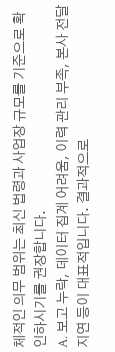체적인 의무 범위는 최신 법령과 사업장 규모를 기준으로 확인하시기를 권장합니다.
A. 보고 누락, 데이터 집계 어려움, 이력 관리 부족, 본사 전달 지연 등이 대표적입니다. 결과적으로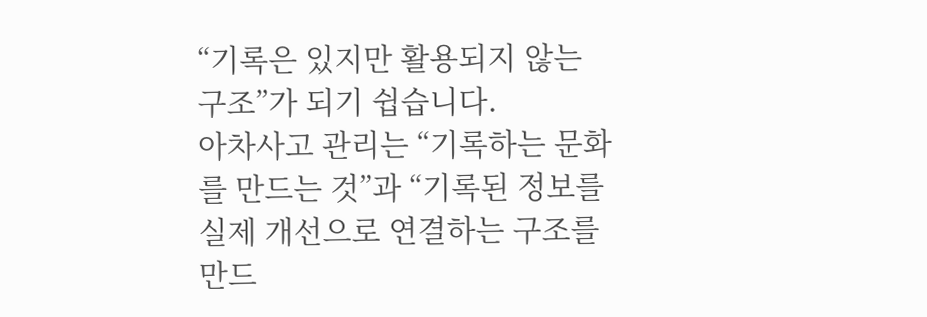“기록은 있지만 활용되지 않는 구조”가 되기 쉽습니다.
아차사고 관리는 “기록하는 문화를 만드는 것”과 “기록된 정보를 실제 개선으로 연결하는 구조를 만드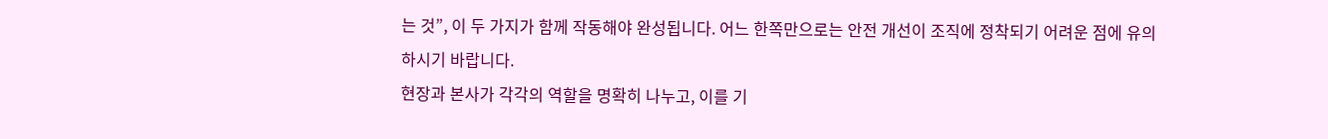는 것”, 이 두 가지가 함께 작동해야 완성됩니다. 어느 한쪽만으로는 안전 개선이 조직에 정착되기 어려운 점에 유의하시기 바랍니다.
현장과 본사가 각각의 역할을 명확히 나누고, 이를 기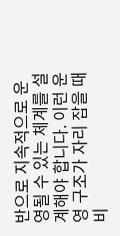반으로 지속적으로 운영될 수 있는 체계를 설계해야 합니다. 이런 운영 구조가 자리 잡을 때 비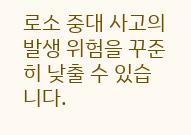로소 중대 사고의 발생 위험을 꾸준히 낮출 수 있습니다.